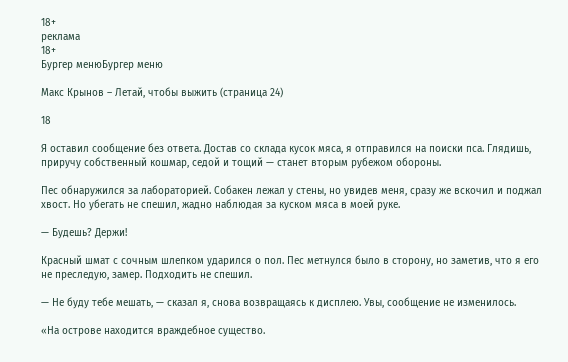18+
реклама
18+
Бургер менюБургер меню

Макс Крынов – Летай, чтобы выжить (страница 24)

18

Я оставил сообщение без ответа. Достав со склада кусок мяса, я отправился на поиски пса. Глядишь, приручу собственный кошмар, седой и тощий — станет вторым рубежом обороны.

Пес обнаружился за лабораторией. Собакен лежал у стены, но увидев меня, сразу же вскочил и поджал хвост. Но убегать не спешил, жадно наблюдая за куском мяса в моей руке.

— Будешь? Держи!

Красный шмат с сочным шлепком ударился о пол. Пес метнулся было в сторону, но заметив, что я его не преследую, замер. Подходить не спешил.

— Не буду тебе мешать, — сказал я, снова возвращаясь к дисплею. Увы, сообщение не изменилось.

«На острове находится враждебное существо.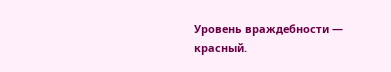Уровень враждебности — красный.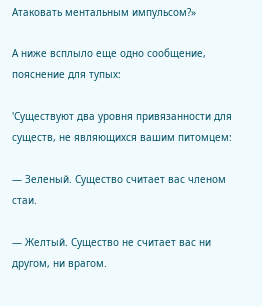Атаковать ментальным импульсом?»

А ниже всплыло еще одно сообщение, пояснение для тупых:

'Существуют два уровня привязанности для существ, не являющихся вашим питомцем:

— Зеленый. Существо считает вас членом стаи.

— Желтый. Существо не считает вас ни другом, ни врагом.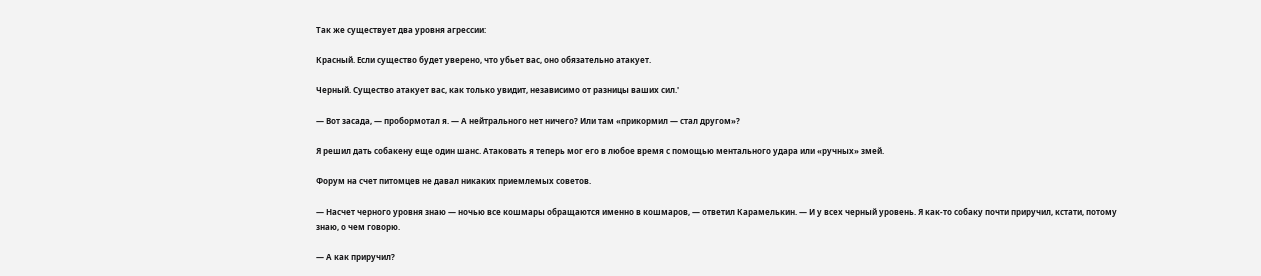Так же существует два уровня агрессии:

Красный. Если существо будет уверено, что убьет вас, оно обязательно атакует.

Черный. Существо атакует вас, как только увидит, независимо от разницы ваших сил.'

— Вот засада, — пробормотал я. — А нейтрального нет ничего? Или там «прикормил — стал другом»?

Я решил дать собакену еще один шанс. Атаковать я теперь мог его в любое время с помощью ментального удара или «ручных» змей.

Форум на счет питомцев не давал никаких приемлемых советов.

— Насчет черного уровня знаю — ночью все кошмары обращаются именно в кошмаров, — ответил Карамелькин. — И у всех черный уровень. Я как-то собаку почти приручил, кстати, потому знаю, о чем говорю.

— А как приручил?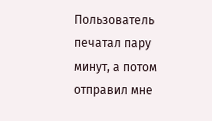Пользователь печатал пару минут, а потом отправил мне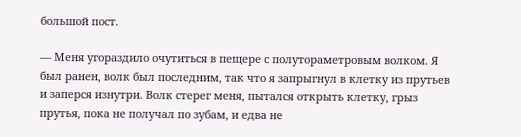большой пост.

— Меня угораздило очутиться в пещере с полутораметровым волком. Я был ранен, волк был последним, так что я запрыгнул в клетку из прутьев и заперся изнутри. Волк стерег меня, пытался открыть клетку, грыз прутья, пока не получал по зубам, и едва не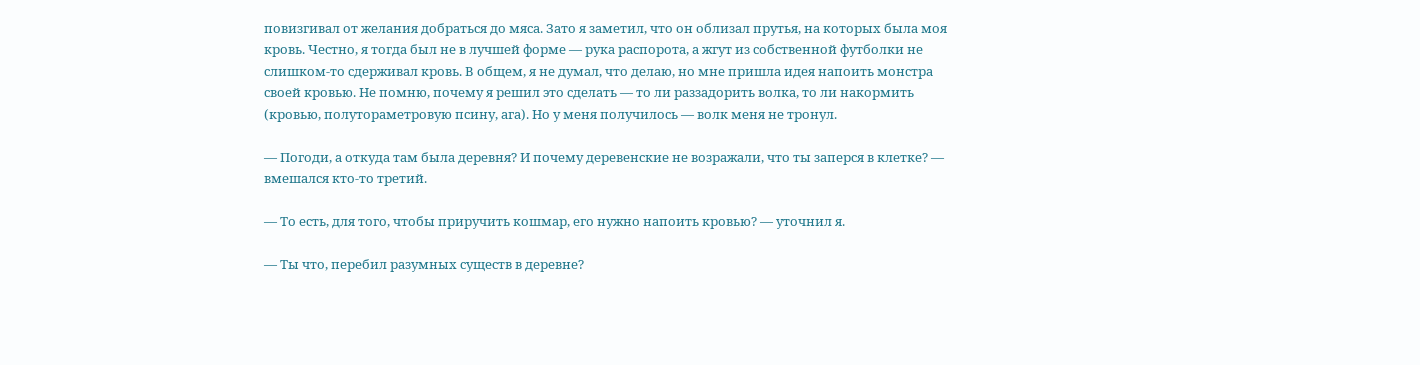повизгивал от желания добраться до мяса. Зато я заметил, что он облизал прутья, на которых была моя кровь. Честно, я тогда был не в лучшей форме — рука распорота, а жгут из собственной футболки не слишком-то сдерживал кровь. В общем, я не думал, что делаю, но мне пришла идея напоить монстра своей кровью. Не помню, почему я решил это сделать — то ли раззадорить волка, то ли накормить (кровью, полутораметровую псину, ага). Но у меня получилось — волк меня не тронул.

— Погоди, а откуда там была деревня? И почему деревенские не возражали, что ты заперся в клетке? — вмешался кто-то третий.

— То есть, для того, чтобы приручить кошмар, его нужно напоить кровью? — уточнил я.

— Ты что, перебил разумных существ в деревне?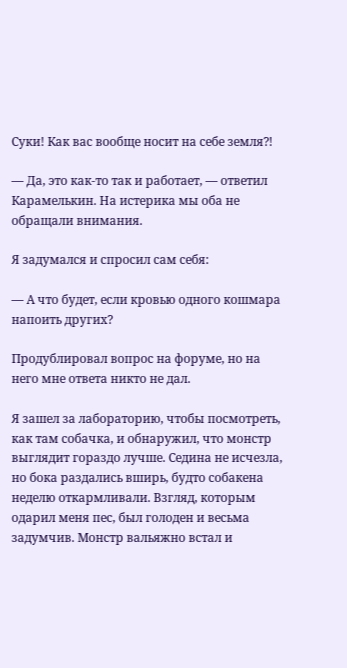Суки! Как вас вообще носит на себе земля⁈

— Да, это как-то так и работает, — ответил Карамелькин. На истерика мы оба не обращали внимания.

Я задумался и спросил сам себя:

— А что будет, если кровью одного кошмара напоить других?

Продублировал вопрос на форуме, но на него мне ответа никто не дал.

Я зашел за лабораторию, чтобы посмотреть, как там собачка, и обнаружил, что монстр выглядит гораздо лучше. Седина не исчезла, но бока раздались вширь, будто собакена неделю откармливали. Взгляд, которым одарил меня пес, был голоден и весьма задумчив. Монстр вальяжно встал и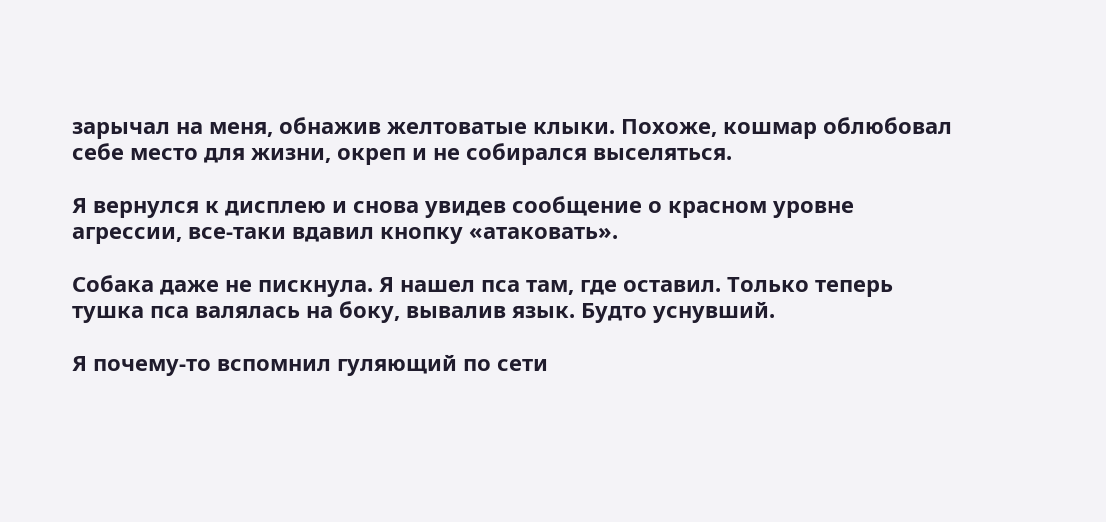зарычал на меня, обнажив желтоватые клыки. Похоже, кошмар облюбовал себе место для жизни, окреп и не собирался выселяться.

Я вернулся к дисплею и снова увидев сообщение о красном уровне агрессии, все-таки вдавил кнопку «атаковать».

Собака даже не пискнула. Я нашел пса там, где оставил. Только теперь тушка пса валялась на боку, вывалив язык. Будто уснувший.

Я почему-то вспомнил гуляющий по сети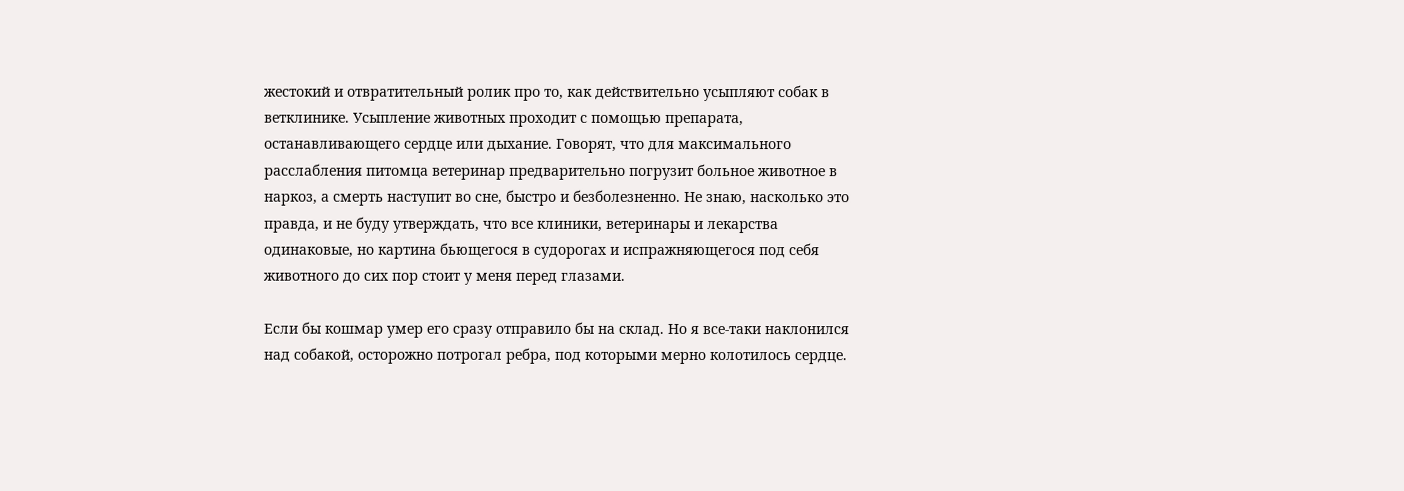жестокий и отвратительный ролик про то, как действительно усыпляют собак в ветклинике. Усыпление животных проходит с помощью препарата, останавливающего сердце или дыхание. Говорят, что для максимального расслабления питомца ветеринар предварительно погрузит больное животное в наркоз, а смерть наступит во сне, быстро и безболезненно. Не знаю, насколько это правда, и не буду утверждать, что все клиники, ветеринары и лекарства одинаковые, но картина бьющегося в судорогах и испражняющегося под себя животного до сих пор стоит у меня перед глазами.

Если бы кошмар умер его сразу отправило бы на склад. Но я все-таки наклонился над собакой, осторожно потрогал ребра, под которыми мерно колотилось сердце.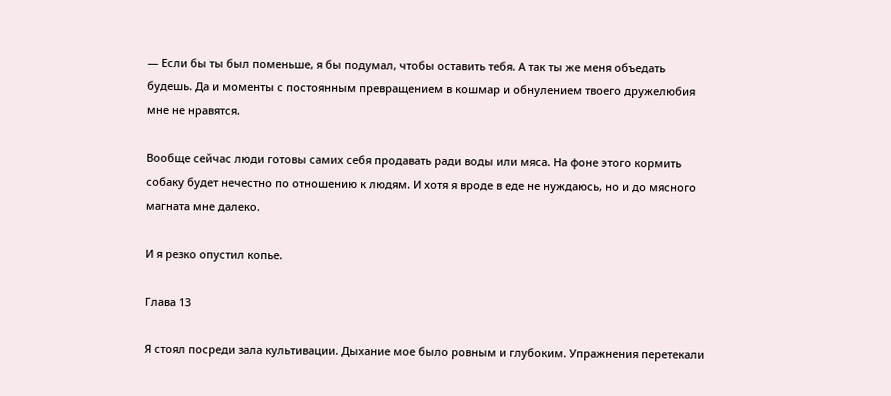— Если бы ты был поменьше, я бы подумал, чтобы оставить тебя. А так ты же меня объедать будешь. Да и моменты с постоянным превращением в кошмар и обнулением твоего дружелюбия мне не нравятся.

Вообще сейчас люди готовы самих себя продавать ради воды или мяса. На фоне этого кормить собаку будет нечестно по отношению к людям. И хотя я вроде в еде не нуждаюсь, но и до мясного магната мне далеко.

И я резко опустил копье.

Глава 13

Я стоял посреди зала культивации. Дыхание мое было ровным и глубоким. Упражнения перетекали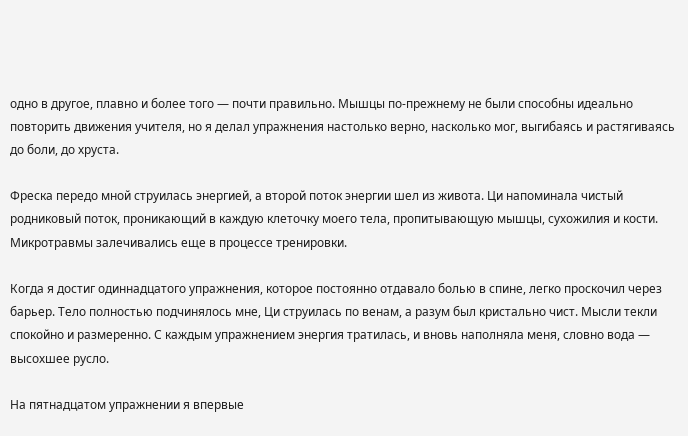одно в другое, плавно и более того — почти правильно. Мышцы по-прежнему не были способны идеально повторить движения учителя, но я делал упражнения настолько верно, насколько мог, выгибаясь и растягиваясь до боли, до хруста.

Фреска передо мной струилась энергией, а второй поток энергии шел из живота. Ци напоминала чистый родниковый поток, проникающий в каждую клеточку моего тела, пропитывающую мышцы, сухожилия и кости. Микротравмы залечивались еще в процессе тренировки.

Когда я достиг одиннадцатого упражнения, которое постоянно отдавало болью в спине, легко проскочил через барьер. Тело полностью подчинялось мне, Ци струилась по венам, а разум был кристально чист. Мысли текли спокойно и размеренно. С каждым упражнением энергия тратилась, и вновь наполняла меня, словно вода — высохшее русло.

На пятнадцатом упражнении я впервые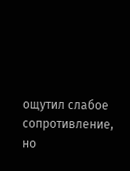ощутил слабое сопротивление, но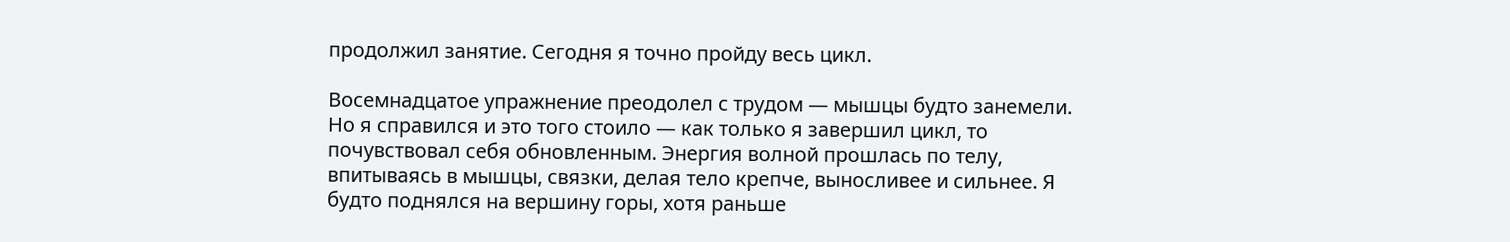продолжил занятие. Сегодня я точно пройду весь цикл.

Восемнадцатое упражнение преодолел с трудом — мышцы будто занемели. Но я справился и это того стоило — как только я завершил цикл, то почувствовал себя обновленным. Энергия волной прошлась по телу, впитываясь в мышцы, связки, делая тело крепче, выносливее и сильнее. Я будто поднялся на вершину горы, хотя раньше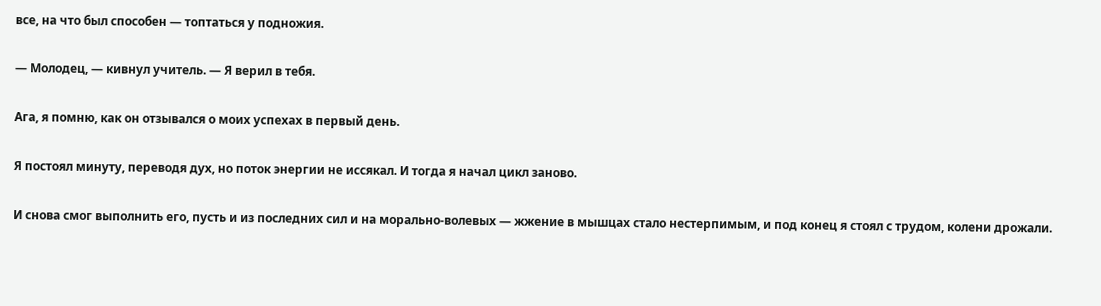все, на что был способен — топтаться у подножия.

— Молодец, — кивнул учитель. — Я верил в тебя.

Ага, я помню, как он отзывался о моих успехах в первый день.

Я постоял минуту, переводя дух, но поток энергии не иссякал. И тогда я начал цикл заново.

И снова смог выполнить его, пусть и из последних сил и на морально-волевых — жжение в мышцах стало нестерпимым, и под конец я стоял с трудом, колени дрожали.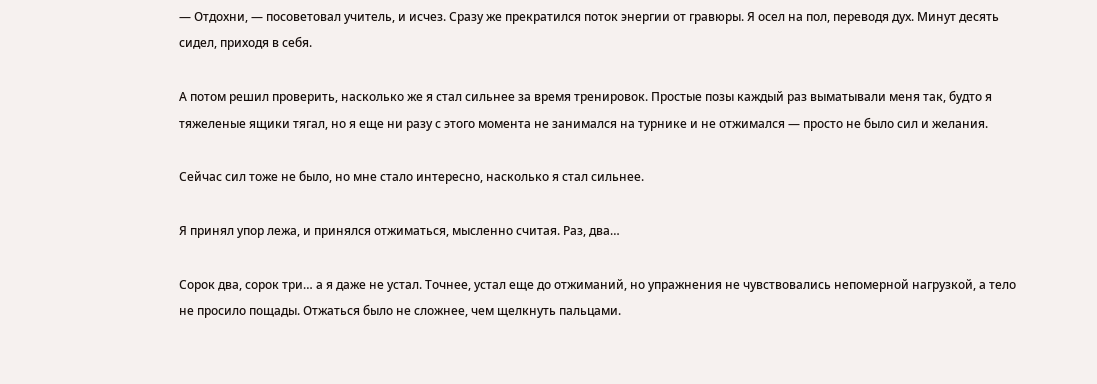— Отдохни, — посоветовал учитель, и исчез. Сразу же прекратился поток энергии от гравюры. Я осел на пол, переводя дух. Минут десять сидел, приходя в себя.

А потом решил проверить, насколько же я стал сильнее за время тренировок. Простые позы каждый раз выматывали меня так, будто я тяжеленые ящики тягал, но я еще ни разу с этого момента не занимался на турнике и не отжимался — просто не было сил и желания.

Сейчас сил тоже не было, но мне стало интересно, насколько я стал сильнее.

Я принял упор лежа, и принялся отжиматься, мысленно считая. Раз, два…

Сорок два, сорок три… а я даже не устал. Точнее, устал еще до отжиманий, но упражнения не чувствовались непомерной нагрузкой, а тело не просило пощады. Отжаться было не сложнее, чем щелкнуть пальцами.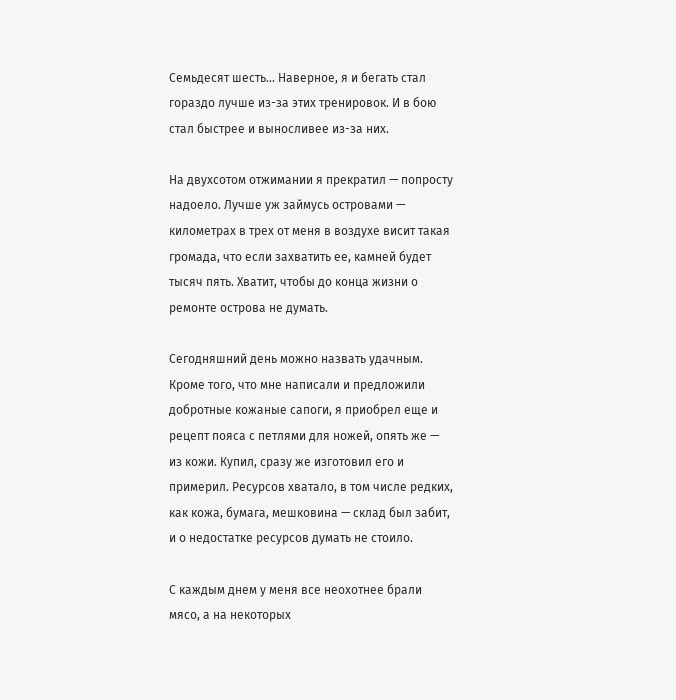Семьдесят шесть… Наверное, я и бегать стал гораздо лучше из-за этих тренировок. И в бою стал быстрее и выносливее из-за них.

На двухсотом отжимании я прекратил — попросту надоело. Лучше уж займусь островами — километрах в трех от меня в воздухе висит такая громада, что если захватить ее, камней будет тысяч пять. Хватит, чтобы до конца жизни о ремонте острова не думать.

Сегодняшний день можно назвать удачным. Кроме того, что мне написали и предложили добротные кожаные сапоги, я приобрел еще и рецепт пояса с петлями для ножей, опять же — из кожи. Купил, сразу же изготовил его и примерил. Ресурсов хватало, в том числе редких, как кожа, бумага, мешковина — склад был забит, и о недостатке ресурсов думать не стоило.

С каждым днем у меня все неохотнее брали мясо, а на некоторых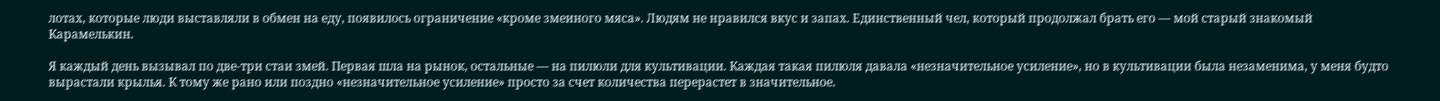лотах, которые люди выставляли в обмен на еду, появилось ограничение «кроме змеиного мяса». Людям не нравился вкус и запах. Единственный чел, который продолжал брать его — мой старый знакомый Карамелькин.

Я каждый день вызывал по две-три стаи змей. Первая шла на рынок, остальные — на пилюли для культивации. Каждая такая пилюля давала «незначительное усиление», но в культивации была незаменима, у меня будто вырастали крылья. К тому же рано или поздно «незначительное усиление» просто за счет количества перерастет в значительное.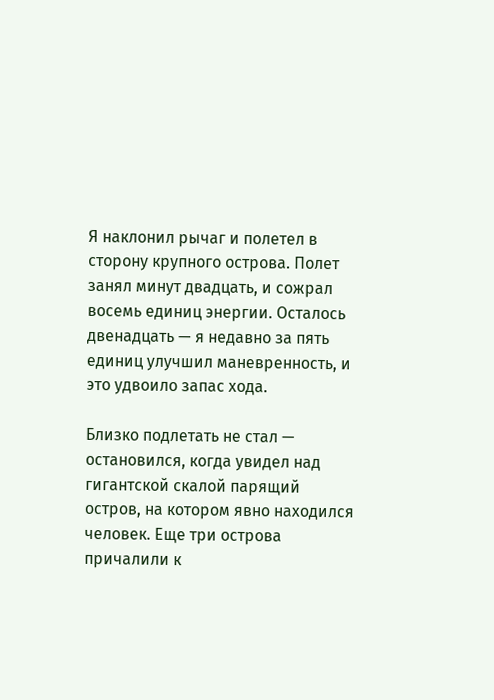Я наклонил рычаг и полетел в сторону крупного острова. Полет занял минут двадцать, и сожрал восемь единиц энергии. Осталось двенадцать — я недавно за пять единиц улучшил маневренность, и это удвоило запас хода.

Близко подлетать не стал — остановился, когда увидел над гигантской скалой парящий остров, на котором явно находился человек. Еще три острова причалили к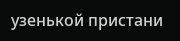узенькой пристани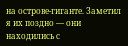на острове-гиганте. Заметил я их поздно — они находились с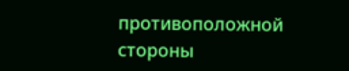противоположной стороны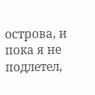острова, и пока я не подлетел,